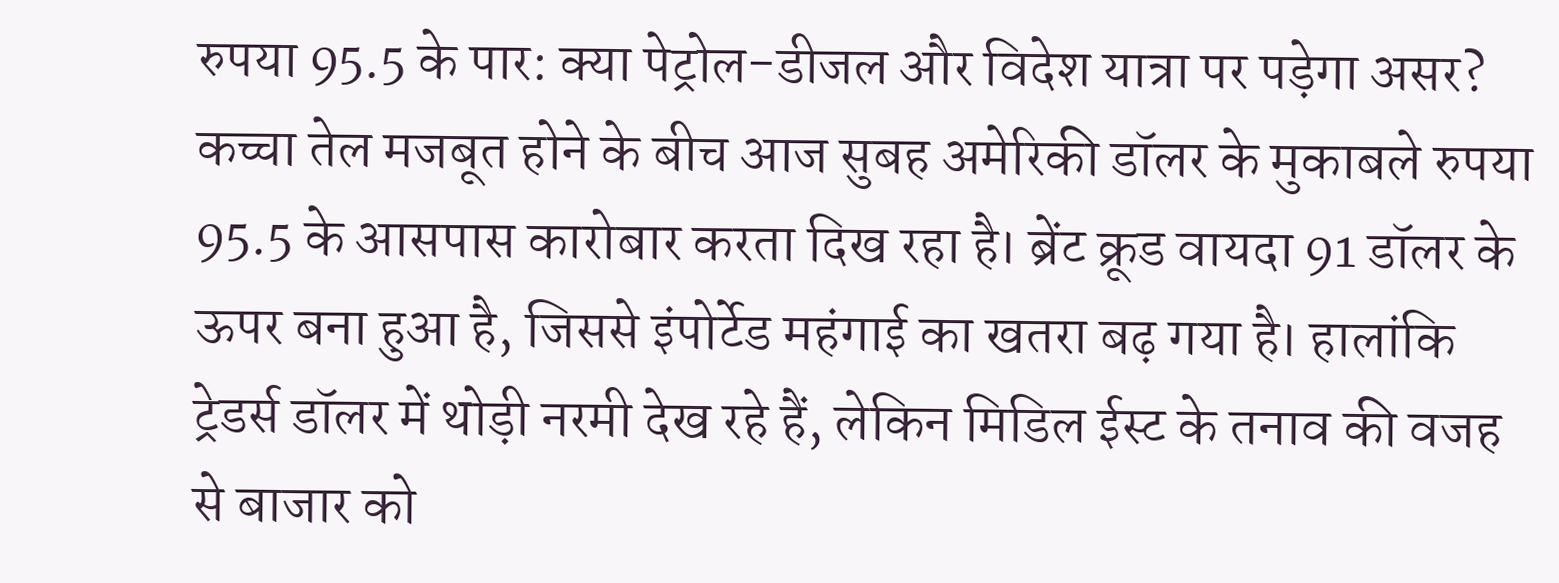रुपया 95.5 के पार: क्या पेट्रोल-डीजल और विदेश यात्रा पर पड़ेगा असर?
कच्चा तेल मजबूत होने के बीच आज सुबह अमेरिकी डॉलर के मुकाबले रुपया 95.5 के आसपास कारोबार करता दिख रहा है। ब्रेंट क्रूड वायदा 91 डॉलर के ऊपर बना हुआ है, जिससे इंपोर्टेड महंगाई का खतरा बढ़ गया है। हालांकि ट्रेडर्स डॉलर में थोड़ी नरमी देख रहे हैं, लेकिन मिडिल ईस्ट के तनाव की वजह से बाजार को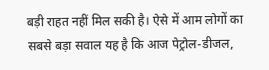बड़ी राहत नहीं मिल सकी है। ऐसे में आम लोगों का सबसे बड़ा सवाल यह है कि आज पेट्रोल-डीजल,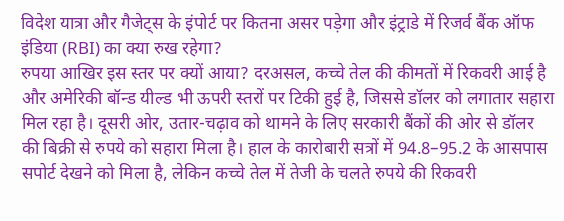विदेश यात्रा और गैजेट्स के इंपोर्ट पर कितना असर पड़ेगा और इंट्राडे में रिजर्व बैंक ऑफ इंडिया (RBI) का क्या रुख रहेगा?
रुपया आखिर इस स्तर पर क्यों आया? दरअसल, कच्चे तेल की कीमतों में रिकवरी आई है और अमेरिकी बॉन्ड यील्ड भी ऊपरी स्तरों पर टिकी हुई है, जिससे डॉलर को लगातार सहारा मिल रहा है। दूसरी ओर, उतार-चढ़ाव को थामने के लिए सरकारी बैंकों की ओर से डॉलर की बिक्री से रुपये को सहारा मिला है। हाल के कारोबारी सत्रों में 94.8–95.2 के आसपास सपोर्ट देखने को मिला है, लेकिन कच्चे तेल में तेजी के चलते रुपये की रिकवरी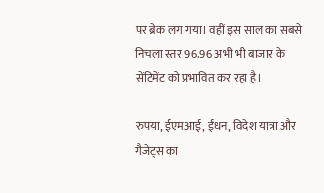पर ब्रेक लग गया। वहीं इस साल का सबसे निचला स्तर 96.96 अभी भी बाजार के सेंटिमेंट को प्रभावित कर रहा है।

रुपया, ईएमआई, ईंधन, विदेश यात्रा और गैजेट्स का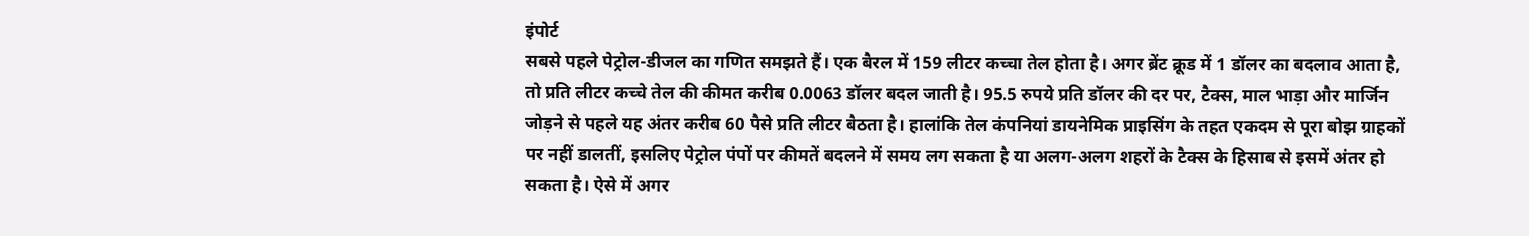इंपोर्ट
सबसे पहले पेट्रोल-डीजल का गणित समझते हैं। एक बैरल में 159 लीटर कच्चा तेल होता है। अगर ब्रेंट क्रूड में 1 डॉलर का बदलाव आता है, तो प्रति लीटर कच्चे तेल की कीमत करीब 0.0063 डॉलर बदल जाती है। 95.5 रुपये प्रति डॉलर की दर पर, टैक्स, माल भाड़ा और मार्जिन जोड़ने से पहले यह अंतर करीब 60 पैसे प्रति लीटर बैठता है। हालांकि तेल कंपनियां डायनेमिक प्राइसिंग के तहत एकदम से पूरा बोझ ग्राहकों पर नहीं डालतीं, इसलिए पेट्रोल पंपों पर कीमतें बदलने में समय लग सकता है या अलग-अलग शहरों के टैक्स के हिसाब से इसमें अंतर हो सकता है। ऐसे में अगर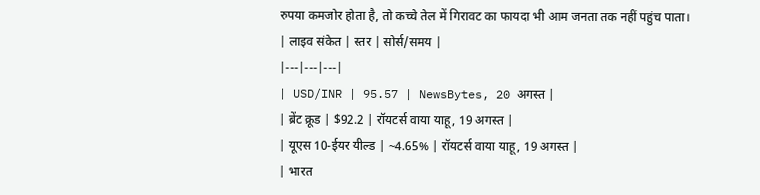रुपया कमजोर होता है, तो कच्चे तेल में गिरावट का फायदा भी आम जनता तक नहीं पहुंच पाता।
| लाइव संकेत | स्तर | सोर्स/समय |
|---|---|---|
| USD/INR | 95.57 | NewsBytes, 20 अगस्त |
| ब्रेंट क्रूड | $92.2 | रॉयटर्स वाया याहू, 19 अगस्त |
| यूएस 10-ईयर यील्ड | ~4.65% | रॉयटर्स वाया याहू, 19 अगस्त |
| भारत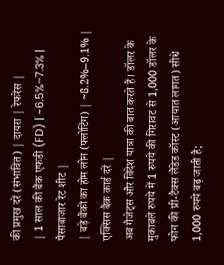की प्रमुख दरें (संभावित) | दायरा | रेफरेंस |
| 1 साल की बैंक एफडी (FD) | ~6.5%–7.3% | पैसाबाजार रेट शीट |
| बड़े बैंकों का होम लोन (फ्लोटिंग) | ~8.2%–9.1% | एक्सिस बैंक कार्ड दरें |
अब गैजेट्स और विदेश यात्रा की बात करते हैं। डॉलर के मुकाबले रुपये में 1 रुपये की गिरावट से 1,000 डॉलर के फोन की प्री-टैक्स लैंडेड कॉस्ट (आयात लागत) सीधे 1,000 रुपये बढ़ जाती है;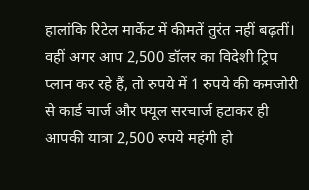हालांकि रिटेल मार्केट में कीमतें तुरंत नहीं बढ़तीं। वहीं अगर आप 2,500 डॉलर का विदेशी ट्रिप प्लान कर रहे हैं, तो रुपये में 1 रुपये की कमजोरी से कार्ड चार्ज और फ्यूल सरचार्ज हटाकर ही आपकी यात्रा 2,500 रुपये महंगी हो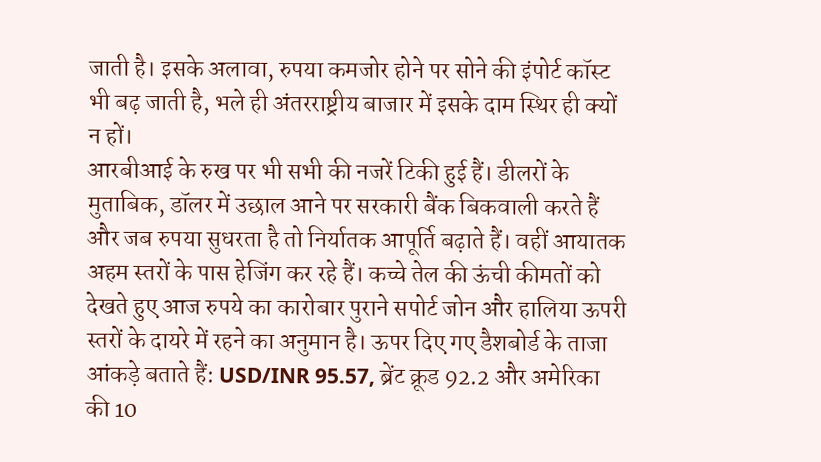जाती है। इसके अलावा, रुपया कमजोर होने पर सोने की इंपोर्ट कॉस्ट भी बढ़ जाती है, भले ही अंतरराष्ट्रीय बाजार में इसके दाम स्थिर ही क्यों न हों।
आरबीआई के रुख पर भी सभी की नजरें टिकी हुई हैं। डीलरों के मुताबिक, डॉलर में उछाल आने पर सरकारी बैंक बिकवाली करते हैं और जब रुपया सुधरता है तो निर्यातक आपूर्ति बढ़ाते हैं। वहीं आयातक अहम स्तरों के पास हेजिंग कर रहे हैं। कच्चे तेल की ऊंची कीमतों को देखते हुए आज रुपये का कारोबार पुराने सपोर्ट जोन और हालिया ऊपरी स्तरों के दायरे में रहने का अनुमान है। ऊपर दिए गए डैशबोर्ड के ताजा आंकड़े बताते हैं: USD/INR 95.57, ब्रेंट क्रूड 92.2 और अमेरिका की 10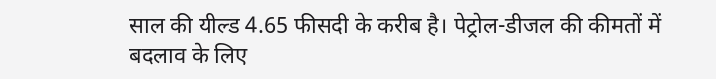साल की यील्ड 4.65 फीसदी के करीब है। पेट्रोल-डीजल की कीमतों में बदलाव के लिए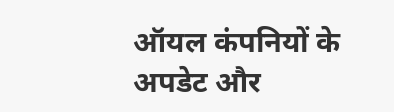ऑयल कंपनियों के अपडेट और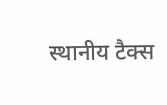स्थानीय टैक्स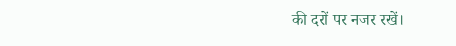की दरों पर नजर रखें।